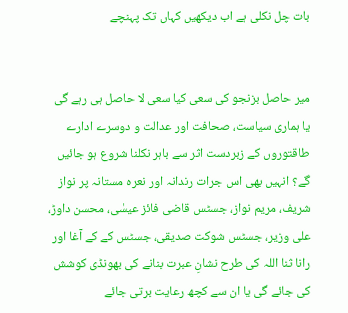بات چل نکلی ہے اب دیکھیں کہاں تک پہنچے


میر حاصل بزنجو کی سعی کیا سعی لا حاصل ہی رہے گی یا ہماری سیاست، صحافت اور عدالت و دوسرے ادارے طاقتوروں کے زبردست اثر سے باہر نکلنا شروع ہو جائیں گے؟ انہیں بھی اس جرات رندانہ اور نعرہ مستانہ پر نواز شریف، مریم نواز، جسٹس قاضی فائز عیسٰی، محسن داوڑ، علی وزیر، جسٹس شوکت صدیقی، جسٹس کے کے آغا اور رانا ثنا اللہ کی طرح نشانِ عبرت بنانے کی بھونڈی کوشش کی جائے گی یا ان سے کچھ رعایت برتی جائے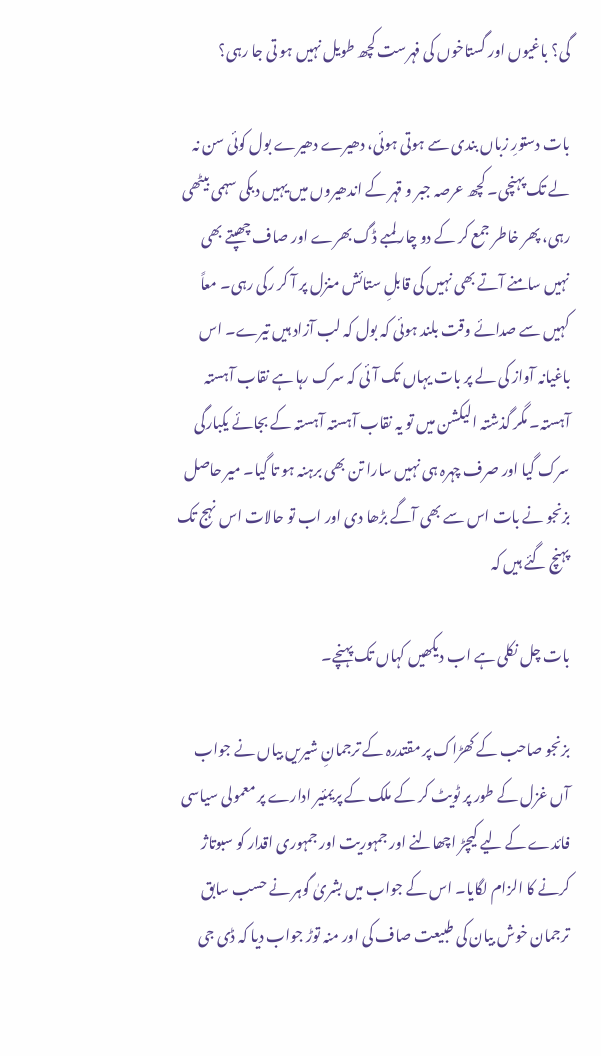گی؟ باغیوں اور گستاخوں کی فہرست کچھ طویل نہیں ہو تی جا رہی؟

بات دستورِ زباں بندی سے ہوتی ہوئی، دھیرے دھیرے بول کوئی سن نہ لے تک پہنچی۔ کچھ عرصہ جبر و قہر کے اندھیروں میں یہیں دبکی سہمی بیٹھی رہی، پھر خاطر جمع کر کے دو چار لمبے ڈگ بھرے اور صاف چھپتے بھی نہیں سامنے آتے بھی نہیں کی قابلِ ستائش منزل پر آ کر رکی رہی۔ معاً کہیں سے صدائے وقت بلند ہوئی کہ بول کہ لب آزاد ہیں تیرے۔ اس باغیانہ آواز کی لے پر بات یہاں تک آ ئی کہ سرک رہا ہے نقاب آہستہ آہستہ۔ مگر گذشتہ الیکشن میں تو یہ نقاب آہستہ آہستہ کے بجائے یکبارگی سرک گیا اور صرف چہرہ ہی نہیں سارا تن بھی برہنہ ہو تا گیا۔ میر حاصل بزنجو نے بات اس سے بھی آگے بڑھا دی اور اب تو حالات اس نہج تک پہنچ گئے ہیں کہ

بات چل نکلی ہے اب دیکھیں کہاں تک پہنچے۔

بزنجو صاحب کے کھڑاک پر مقتدرہ کے ترجمانِ شیریں بیاں نے جواب آں غزل کے طور پر ٹویٹ کر کے ملک کے پریمئیر ادارے پر معمولی سیاسی فائدے کے لیے کیچڑ اچھالنے اور جمہوریت اور جمہوری اقدار کو سبوتاژ کرنے کا الزام لگایا۔ اس کے جواب میں بشریٰ گوہر نے حسب سابق ترجمان خوش بیان کی طبیعت صاف کی اور منہ توڑ جواب دیا کہ ڈی جی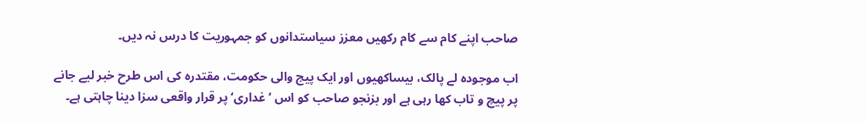صاحب اپنے کام سے کام رکھیں معزز سیاستدانوں کو جمہوریت کا درس نہ دیں۔

اب موجودہ لے پالک، بیساکھیوں اور ایک پیج والی حکومت، مقتدرہ کی اس طرح خبر لیے جانے پر پیچ و تاب کھا رہی ہے اور بزنجو صاحب کو اس ’غداری‘ پر قرار واقعی سزا دینا چاہتی ہے۔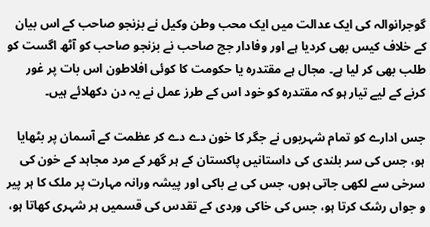گوجرانوالہ کی ایک عدالت میں ایک محب وطن وکیل نے بزنجو صاحب کے اس بیان کے خلاف کیس بھی کردیا ہے اور وفادار جج صاحب نے بزنجو صاحب کو آٹھ اگست کو طلب بھی کر لیا ہے۔ مجال ہے مقتدرہ یا حکومت کا کوئی افلاطون اس بات پر غور کرنے کے لیے تیار ہو کہ مقتدرہ کو خود اس کے طرز عمل نے یہ دن دکھلائے ہیں۔

جس ادارے کو تمام شہریوں نے جگر کا خون دے دے کر عظمت کے آسمان پر بٹھایا ہو، جس کی سر بلندی کی داستانیں پاکستان کے ہر گھر کے مرد مجاہد کے خون کی سرخی سے لکھی جاتی ہوں، جس کی بے باکی اور پیشہ ورانہ مہارت پر ملک کا ہر پیر و جواں رشک کرتا ہو، جس کی خاکی وردی کے تقدس کی قسمیں ہر شہری کھاتا ہو،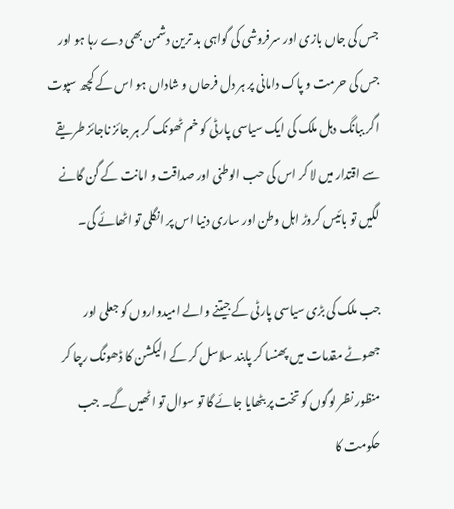جس کی جاں بازی اور سرفروشی کی گواہی بد ترین دشمن بھی دے رہا ہو اور جس کی حرمت و پاک دامانی پر ہر دل فرحاں و شاداں ہو اس کے کچھ سپوت اگر ببانگ دہل ملک کی ایک سیاسی پارٹی کو خم ٹھونک کر ہر جائز ناجائز طریقے سے اقتدار میں لا کر اس کی حب الوطنی اور صداقت و امانت کے گن گانے لگیں تو بائیس کروڑ اہل وطن اور ساری دنیا اس پر انگلی تو اٹھائے گی۔

جب ملک کی بڑی سیاسی پارٹی کے جیتنے والے امیدواروں کو جعلی اور جھوٹے مقدمات میں پھنسا کر پابند سلاسل کر کے الیکشن کا ڈھونگ رچا کر منظور نظر لوگوں کو تخت پر بٹھایا جائے گا تو سوال تو اٹھیں گے۔ جب حکومت کا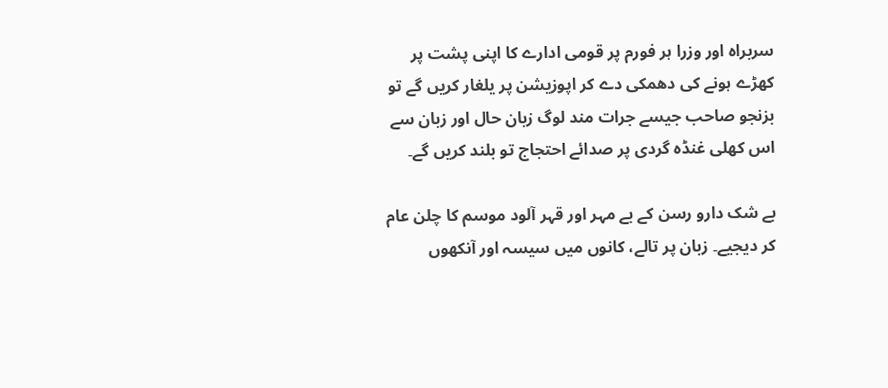سربراہ اور وزرا ہر فورم پر قومی ادارے کا اپنی پشت پر کھڑے ہونے کی دھمکی دے کر اپوزیشن پر یلغار کریں گے تو بزنجو صاحب جیسے جرات مند لوگ زبان حال اور زبان سے اس کھلی غنڈہ گردی پر صدائے احتجاج تو بلند کریں گے۔

بے شک دارو رسن کے بے مہر اور قہر آلود موسم کا چلن عام کر دیجیے۔ زبان پر تالے، کانوں میں سیسہ اور آنکھوں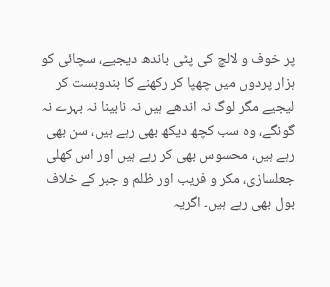پر خوف و لالچ کی پٹی باندھ دیجیے، سچائی کو ہزار پردوں میں چھپا کر رکھنے کا بندوبست کر لیجیے مگر لوگ نہ اندھے ہیں نہ نابینا نہ بہرے نہ گونگے، وہ سب کچھ دیکھ بھی رہے ہیں، سن بھی رہے ہیں، محسوس بھی کر رہے ہیں اور اس کھلی جعلسازی، مکر و فریب اور ظلم و جبر کے خلاف بول بھی رہے ہیں۔ اگریہ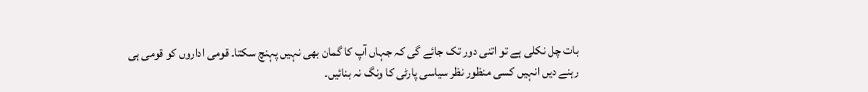بات چل نکلی ہے تو اتنی دور تک جائے گی کہ جہاں آپ کا گمان بھی نہیں پہنچ سکتا۔ قومی اداروں کو قومی ہی رہنے دیں انہیں کسی منظور نظر سیاسی پارٹی کا ونگ نہ بنائیں۔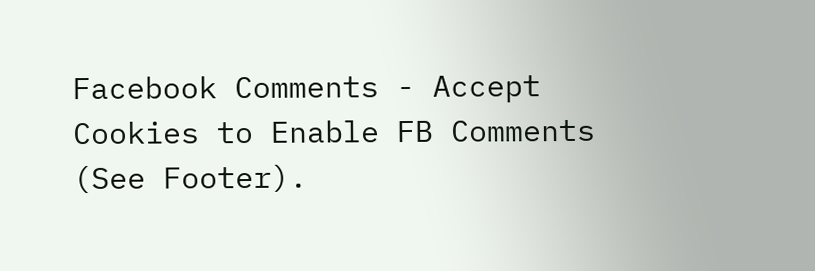Facebook Comments - Accept Cookies to Enable FB Comments (See Footer).